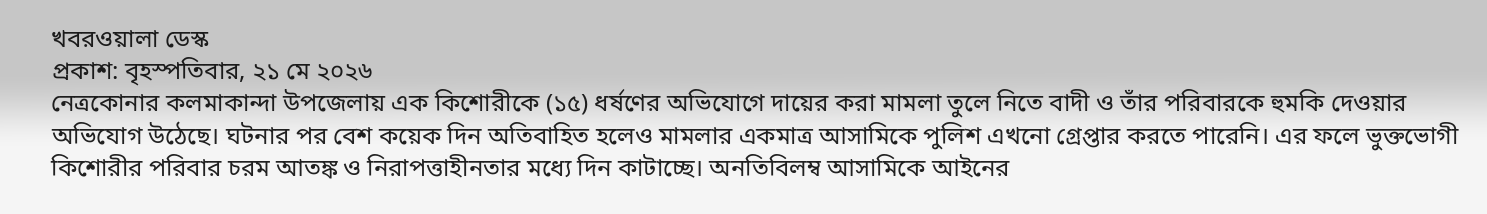খবরওয়ালা ডেস্ক
প্রকাশ: বৃহস্পতিবার, ২১ মে ২০২৬
নেত্রকোনার কলমাকান্দা উপজেলায় এক কিশোরীকে (১৫) ধর্ষণের অভিযোগে দায়ের করা মামলা তুলে নিতে বাদী ও তাঁর পরিবারকে হুমকি দেওয়ার অভিযোগ উঠেছে। ঘটনার পর বেশ কয়েক দিন অতিবাহিত হলেও মামলার একমাত্র আসামিকে পুলিশ এখনো গ্রেপ্তার করতে পারেনি। এর ফলে ভুক্তভোগী কিশোরীর পরিবার চরম আতঙ্ক ও নিরাপত্তাহীনতার মধ্যে দিন কাটাচ্ছে। অনতিবিলম্ব আসামিকে আইনের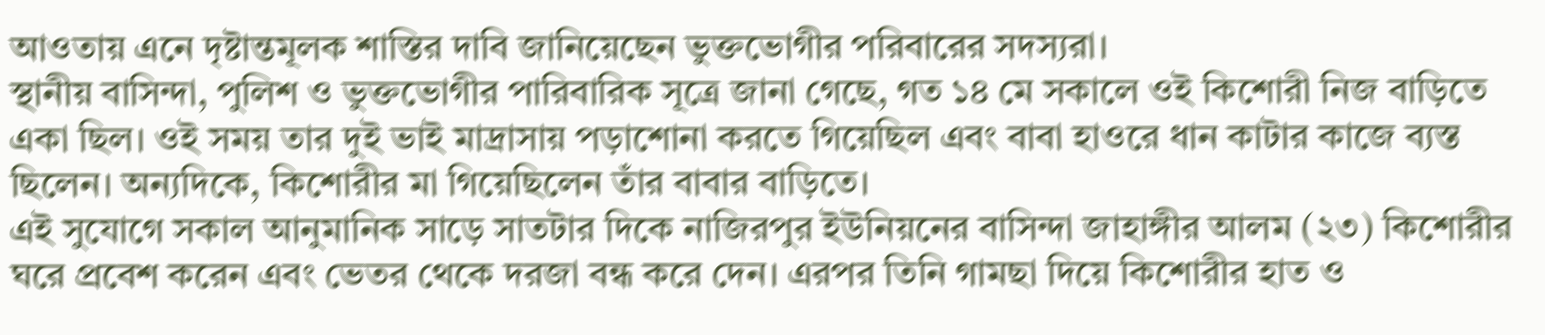আওতায় এনে দৃষ্টান্তমূলক শাস্তির দাবি জানিয়েছেন ভুক্তভোগীর পরিবারের সদস্যরা।
স্থানীয় বাসিন্দা, পুলিশ ও ভুক্তভোগীর পারিবারিক সূত্রে জানা গেছে, গত ১৪ মে সকালে ওই কিশোরী নিজ বাড়িতে একা ছিল। ওই সময় তার দুই ভাই মাদ্রাসায় পড়াশোনা করতে গিয়েছিল এবং বাবা হাওরে ধান কাটার কাজে ব্যস্ত ছিলেন। অন্যদিকে, কিশোরীর মা গিয়েছিলেন তাঁর বাবার বাড়িতে।
এই সুযোগে সকাল আনুমানিক সাড়ে সাতটার দিকে নাজিরপুর ইউনিয়নের বাসিন্দা জাহাঙ্গীর আলম (২৩) কিশোরীর ঘরে প্রবেশ করেন এবং ভেতর থেকে দরজা বন্ধ করে দেন। এরপর তিনি গামছা দিয়ে কিশোরীর হাত ও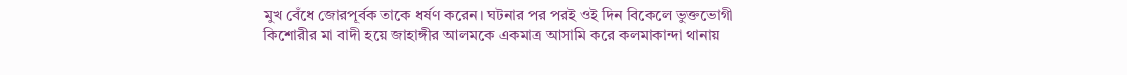মুখ বেঁধে জোরপূর্বক তাকে ধর্ষণ করেন। ঘটনার পর পরই ওই দিন বিকেলে ভুক্তভোগী কিশোরীর মা বাদী হয়ে জাহাঙ্গীর আলমকে একমাত্র আসামি করে কলমাকান্দা থানায়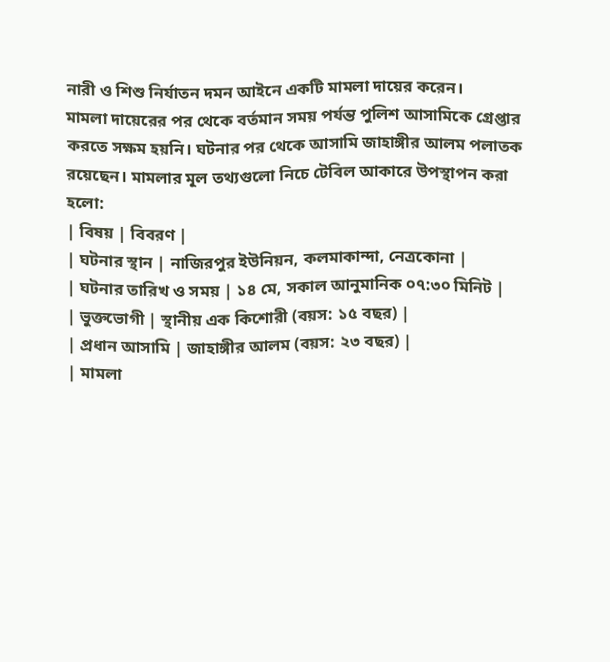নারী ও শিশু নির্যাতন দমন আইনে একটি মামলা দায়ের করেন।
মামলা দায়েরের পর থেকে বর্তমান সময় পর্যন্ত পুলিশ আসামিকে গ্রেপ্তার করতে সক্ষম হয়নি। ঘটনার পর থেকে আসামি জাহাঙ্গীর আলম পলাতক রয়েছেন। মামলার মূল তথ্যগুলো নিচে টেবিল আকারে উপস্থাপন করা হলো:
| বিষয় | বিবরণ |
| ঘটনার স্থান | নাজিরপুর ইউনিয়ন, কলমাকান্দা, নেত্রকোনা |
| ঘটনার তারিখ ও সময় | ১৪ মে, সকাল আনুমানিক ০৭:৩০ মিনিট |
| ভুক্তভোগী | স্থানীয় এক কিশোরী (বয়স: ১৫ বছর) |
| প্রধান আসামি | জাহাঙ্গীর আলম (বয়স: ২৩ বছর) |
| মামলা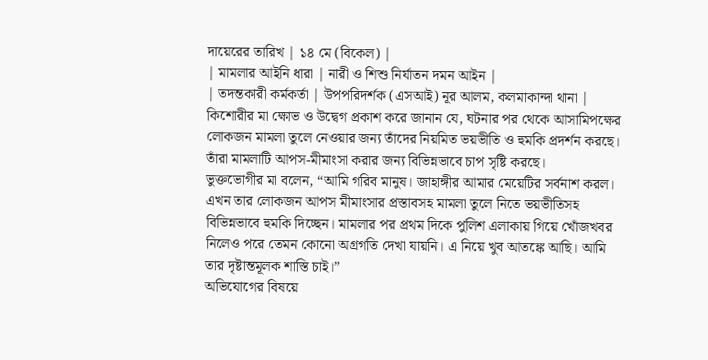দায়েরের তারিখ | ১৪ মে (বিকেল) |
| মামলার আইনি ধারা | নারী ও শিশু নির্যাতন দমন আইন |
| তদন্তকারী কর্মকর্তা | উপপরিদর্শক (এসআই) নূর আলম, কলমাকান্দা থানা |
কিশোরীর মা ক্ষোভ ও উদ্বেগ প্রকাশ করে জানান যে, ঘটনার পর থেকে আসামিপক্ষের লোকজন মামলা তুলে নেওয়ার জন্য তাঁদের নিয়মিত ভয়ভীতি ও হুমকি প্রদর্শন করছে। তাঁরা মামলাটি আপস-মীমাংসা করার জন্য বিভিন্নভাবে চাপ সৃষ্টি করছে।
ভুক্তভোগীর মা বলেন, “আমি গরিব মানুষ। জাহাঙ্গীর আমার মেয়েটির সর্বনাশ করল। এখন তার লোকজন আপস মীমাংসার প্রস্তাবসহ মামলা তুলে নিতে ভয়ভীতিসহ বিভিন্নভাবে হুমকি দিচ্ছেন। মামলার পর প্রথম দিকে পুলিশ এলাকায় গিয়ে খোঁজখবর নিলেও পরে তেমন কোনো অগ্রগতি দেখা যায়নি। এ নিয়ে খুব আতঙ্কে আছি। আমি তার দৃষ্টান্তমূলক শাস্তি চাই।”
অভিযোগের বিষয়ে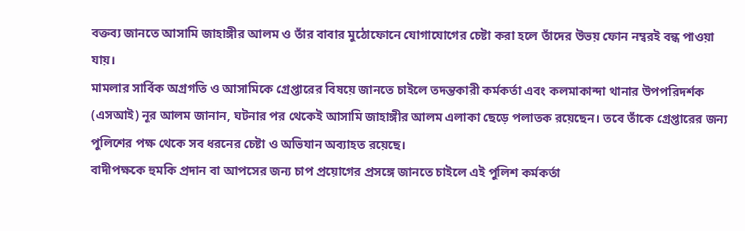বক্তব্য জানতে আসামি জাহাঙ্গীর আলম ও তাঁর বাবার মুঠোফোনে যোগাযোগের চেষ্টা করা হলে তাঁদের উভয় ফোন নম্বরই বন্ধ পাওয়া যায়।
মামলার সার্বিক অগ্রগতি ও আসামিকে গ্রেপ্তারের বিষয়ে জানতে চাইলে তদন্তকারী কর্মকর্তা এবং কলমাকান্দা থানার উপপরিদর্শক (এসআই) নূর আলম জানান, ঘটনার পর থেকেই আসামি জাহাঙ্গীর আলম এলাকা ছেড়ে পলাতক রয়েছেন। তবে তাঁকে গ্রেপ্তারের জন্য পুলিশের পক্ষ থেকে সব ধরনের চেষ্টা ও অভিযান অব্যাহত রয়েছে।
বাদীপক্ষকে হুমকি প্রদান বা আপসের জন্য চাপ প্রয়োগের প্রসঙ্গে জানতে চাইলে এই পুলিশ কর্মকর্তা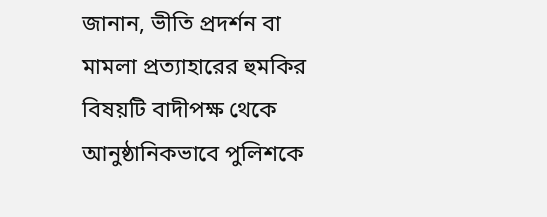জানান, ভীতি প্রদর্শন বা মামলা প্রত্যাহারের হুমকির বিষয়টি বাদীপক্ষ থেকে আনুষ্ঠানিকভাবে পুলিশকে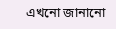এখনো জানানো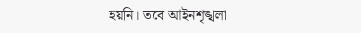হয়নি। তবে আইনশৃঙ্খলা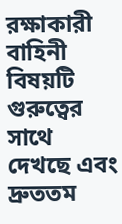রক্ষাকারী বাহিনী বিষয়টি গুরুত্বের সাথে দেখছে এবং দ্রুততম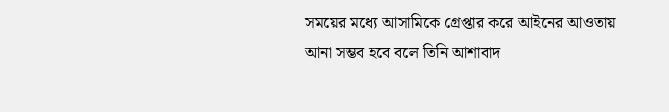সময়ের মধ্যে আসামিকে গ্রেপ্তার করে আইনের আওতায় আনা সম্ভব হবে বলে তিনি আশাবাদ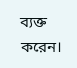ব্যক্ত করেন।